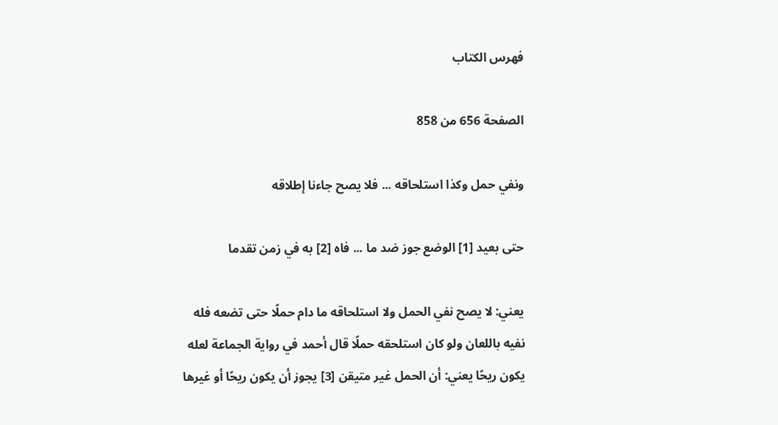فهرس الكتاب

الصفحة 656 من 858

ونفي حمل وكذا استلحاقه ... فلا يصح جاءنا إطلاقه

حتى بعيد [1] الوضع جوز ضد ما ... فاه [2] به في زمن تقدما

يعني: لا يصح نفي الحمل ولا استلحاقه ما دام حملًا حتى تضعه فله نفيه باللعان ولو كان استلحقه حملًا قال أحمد في رواية الجماعة لعله يكون ريحًا يعني: أن الحمل غير متيقن [3] يجوز أن يكون ريحًا أو غيرها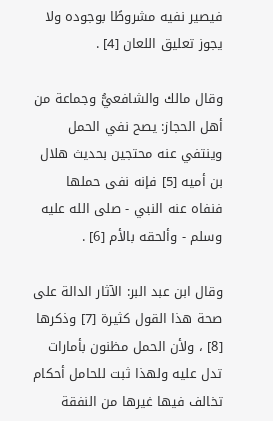فيصير نفيه مشروطًا بوجوده ولا يجوز تعليق اللعان [4] .

وقال مالك والشافعيُّ وجماعة من أهل الحجاز: يصح نفي الحمل وينتفي عنه محتجين بحديث هلال بن أميه [5] فإنه نفى حملها فنفاه عنه النبي - صلى الله عليه وسلم - وألحقه بالأم [6] .

وقال ابن عبد البر: الآثار الدالة على صحة هذا القول كثيرة [7] وذكرها [8] ، ولأن الحمل مظنون بأمارات تدل عليه ولهذا ثبت للحامل أحكام تخالف فيها غيرها من النفقة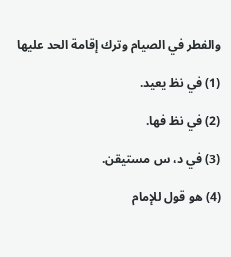والفطر في الصيام وترك إقامة الحد عليها

(1) في نظ يعيد.

(2) في نظ فها.

(3) في د، س مستيقن.

(4) هو قول للإمام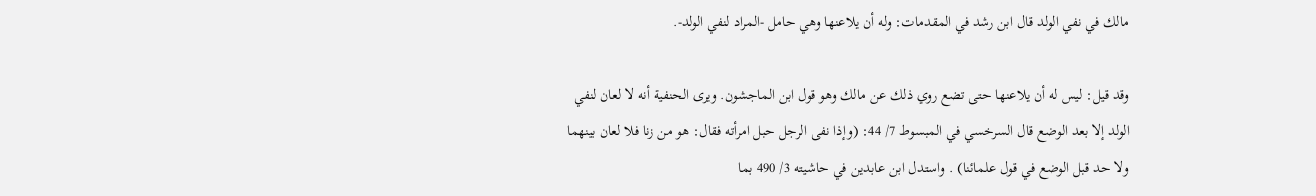مالك في نفي الولد قال ابن رشد في المقدمات: وله أن يلاعنها وهي حامل -المراد لنفي الولد-.

وقد قيل: ليس له أن يلاعنها حتى تضع روي ذلك عن مالك وهو قول ابن الماجشون. ويرى الحنفية أنه لا لعان لنفي الولد إلا بعد الوضع قال السرخسي في المبسوط 7/ 44: (وإذا نفى الرجل حبل امرأته فقال: هو من زنا فلا لعان بينهما ولا حد قبل الوضع في قول علمائنا) . واستدل ابن عابدين في حاشيته 3/ 490 بما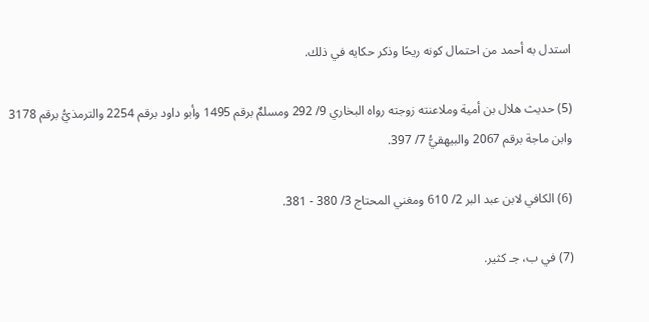استدل به أحمد من احتمال كونه ريحًا وذكر حكايه في ذلك.

(5) حديث هلال بن أمية وملاعنته زوجته رواه البخاري 9/ 292 ومسلمٌ برقم 1495 وأبو داود برقم 2254 والترمذيُّ برقم 3178 وابن ماجة برقم 2067 والبيهقيُّ 7/ 397.

(6) الكافي لابن عبد البر 2/ 610 ومغني المحتاج 3/ 380 - 381.

(7) في ب، جـ كثير.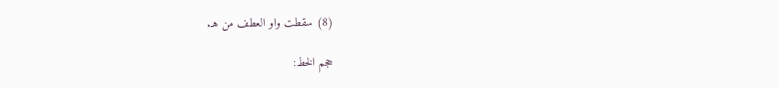(8) سقطت واو العطف من هـ.

حجم الخط: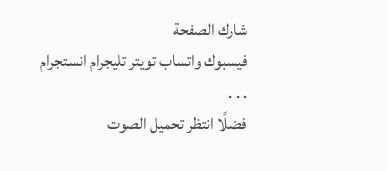شارك الصفحة
فيسبوك واتساب تويتر تليجرام انستجرام
. . .
فضلًا انتظر تحميل الصوت